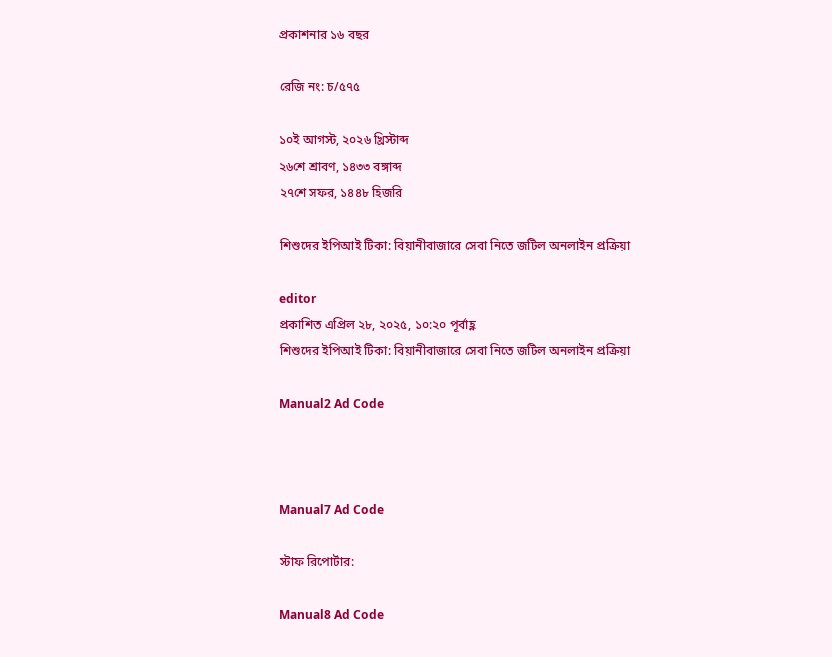প্রকাশনার ১৬ বছর

রেজি নং: চ/৫৭৫

১০ই আগস্ট, ২০২৬ খ্রিস্টাব্দ
২৬শে শ্রাবণ, ১৪৩৩ বঙ্গাব্দ
২৭শে সফর, ১৪৪৮ হিজরি

শিশুদের ইপিআই টিকা: বিয়ানীবাজারে সেবা নিতে জটিল অনলাইন প্রক্রিয়া

editor
প্রকাশিত এপ্রিল ২৮, ২০২৫, ১০:২০ পূর্বাহ্ণ
শিশুদের ইপিআই টিকা: বিয়ানীবাজারে সেবা নিতে জটিল অনলাইন প্রক্রিয়া

Manual2 Ad Code



Manual7 Ad Code

স্টাফ রিপোর্টার:

Manual8 Ad Code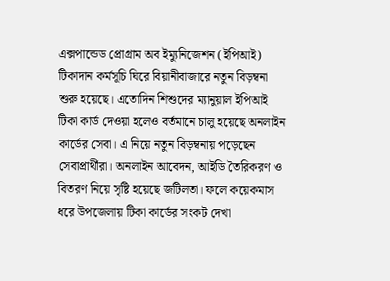এক্সপান্ডেড প্রোগ্রাম অব ইম্যুনিজেশন (ইপিআই) টিকাদান কর্মসূচি ঘিরে বিয়ানীবাজারে নতুন বিড়ম্বনা শুরু হয়েছে। এতোদিন শিশুদের ম্যানুয়াল ইপিআই টিকা কার্ড দেওয়া হলেও বর্তমানে চালু হয়েছে অনলাইন কার্ডের সেবা। এ নিয়ে নতুন বিড়ম্বনায় পড়েছেন সেবাপ্রার্থীরা। অনলাইন আবেদন, আইডি তৈরিকরণ ও বিতরণ নিয়ে সৃষ্টি হয়েছে জটিলতা। ফলে কয়েকমাস ধরে উপজেলায় টিকা কার্ডের সংকট দেখা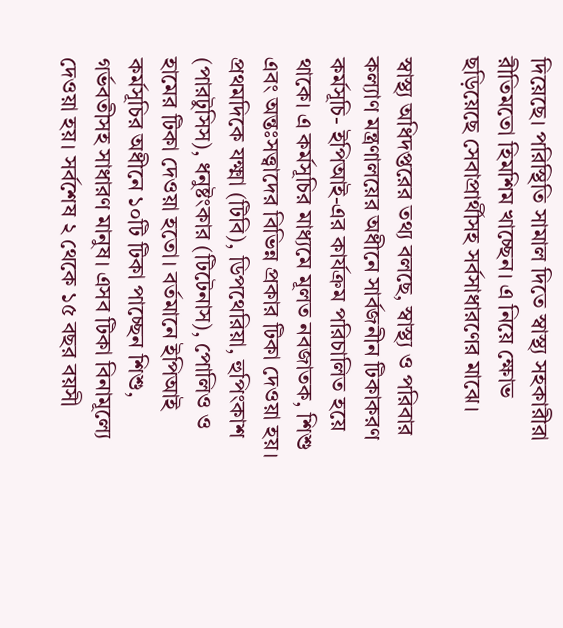দিয়েছে। পরিস্থিতি সামাল দিতে স্বাস্থ্য সহকারীরা রীতিমতো হিমশিম খাচ্ছেন। এ নিয়ে ক্ষোভ ছড়িয়েছে সেবাপ্রার্থীসহ সর্বসাধারণের মাঝে।

স্বাস্থ্য অধিদপ্তরের তথ্য বলছে, স্বাস্থ্য ও পরিবার কল্যাণ মন্ত্রণালয়ের অধীনে সার্বজনীন টিকাকরণ কর্মসূচি- ইপিআই-এর কার্যক্রম পরিচালিত হয়ে থাকে। এ কর্মসূচির মাধ্যমে মূলত নবজাতক, শিশু এবং অন্তঃসত্ত্বাদের বিভিন্ন প্রকার টিকা দেওয়া হয়। প্রথমদিকে যক্ষ্মা (টিবি), ডিপথেরিয়া, হুপিংকাশ (পারটুসিস), ধনুষ্টংকার (টিটেনাস), পোলিও ও হামের টিকা দেওয়া হতো। বর্তমানে ইপিআই কর্মসূচির অধীনে ১০টি টিকা পাচ্ছেন শিশু, গর্ভবতীসহ সাধারণ মানুষ। এসব টিকা বিনামূল্যে দেওয়া হয়। সর্বশেষ ২ থেকে ১৫ বছর বয়সী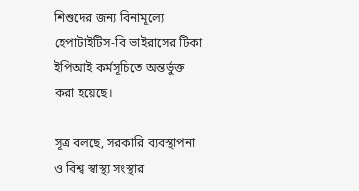শিশুদের জন্য বিনামূল্যে হেপাটাইটিস-বি ভাইরাসের টিকা ইপিআই কর্মসূচিতে অন্তর্ভুক্ত করা হয়েছে।

সূত্র বলছে, সরকারি ব্যবস্থাপনা ও বিশ্ব স্বাস্থ্য সংস্থার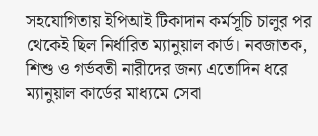সহযোগিতায় ইপিআই টিকাদান কর্মসূচি চালুর পর থেকেই ছিল নির্ধারিত ম্যানুয়াল কার্ড। নবজাতক, শিশু ও গর্ভবতী নারীদের জন্য এতোদিন ধরে ম্যানুয়াল কার্ডের মাধ্যমে সেবা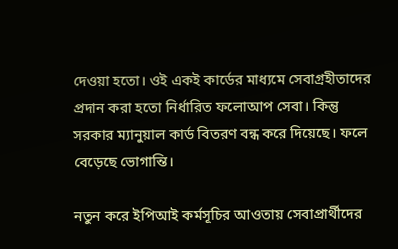দেওয়া হতো। ওই একই কার্ডের মাধ্যমে সেবাগ্রহীতাদের প্রদান করা হতো নির্ধারিত ফলোআপ সেবা। কিন্তু সরকার ম্যানুয়াল কার্ড বিতরণ বন্ধ করে দিয়েছে। ফলে বেড়েছে ভোগান্তি।

নতুন করে ইপিআই কর্মসূচির আওতায় সেবাপ্রার্থীদের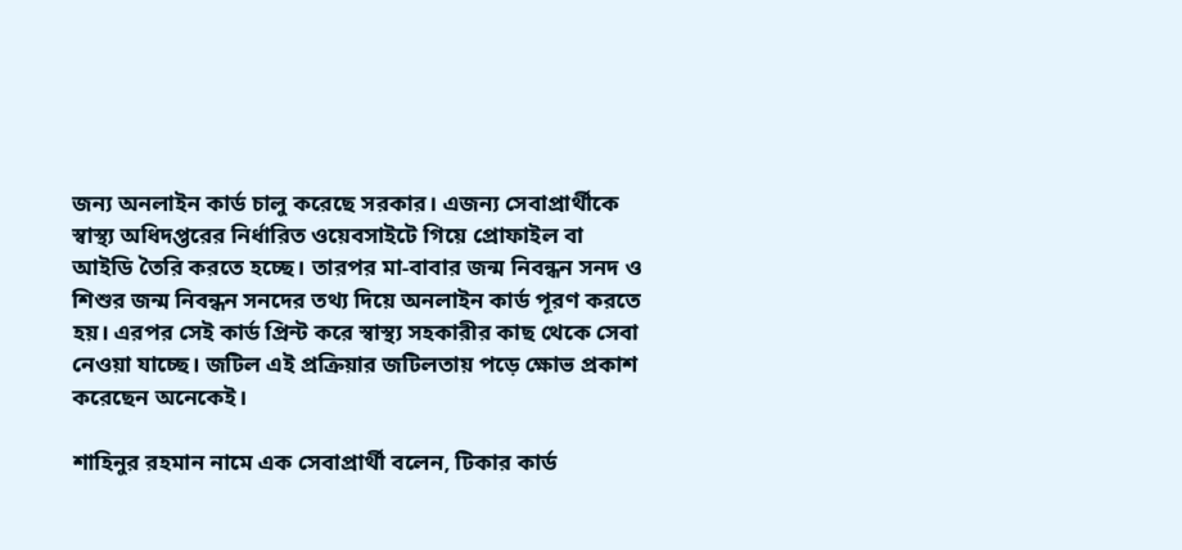জন্য অনলাইন কার্ড চালু করেছে সরকার। এজন্য সেবাপ্রার্থীকে স্বাস্থ্য অধিদপ্তরের নির্ধারিত ওয়েবসাইটে গিয়ে প্রোফাইল বা আইডি তৈরি করতে হচ্ছে। তারপর মা-বাবার জন্ম নিবন্ধন সনদ ও শিশুর জন্ম নিবন্ধন সনদের তথ্য দিয়ে অনলাইন কার্ড পূরণ করতে হয়। এরপর সেই কার্ড প্রিন্ট করে স্বাস্থ্য সহকারীর কাছ থেকে সেবা নেওয়া যাচ্ছে। জটিল এই প্রক্রিয়ার জটিলতায় পড়ে ক্ষোভ প্রকাশ করেছেন অনেকেই।

শাহিনুর রহমান নামে এক সেবাপ্রার্থী বলেন, টিকার কার্ড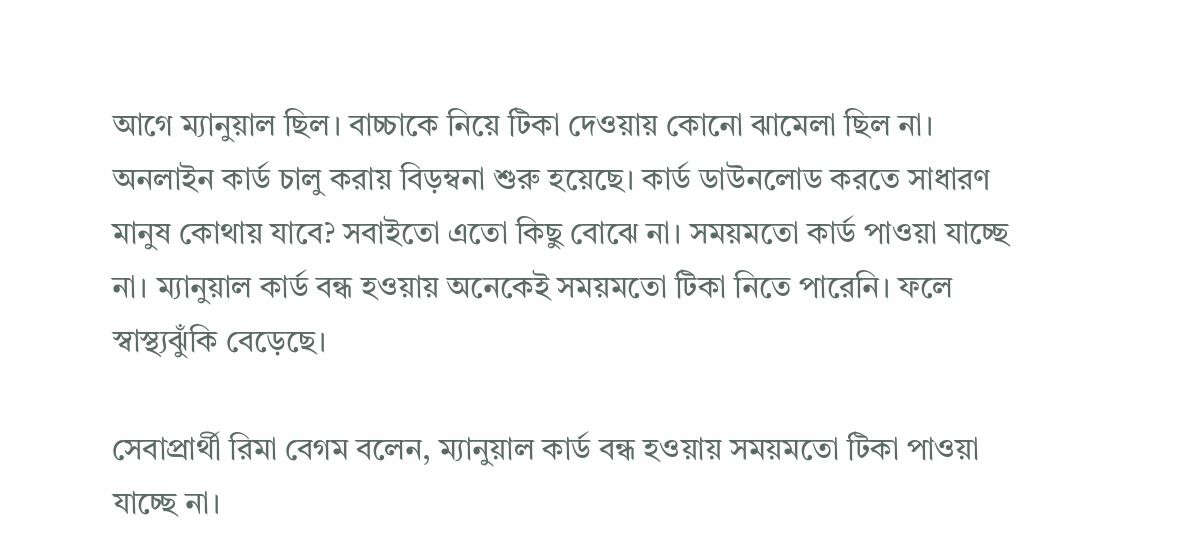আগে ম্যানুয়াল ছিল। বাচ্চাকে নিয়ে টিকা দেওয়ায় কোনো ঝামেলা ছিল না। অনলাইন কার্ড চালু করায় বিড়ম্বনা শুরু হয়েছে। কার্ড ডাউনলোড করতে সাধারণ মানুষ কোথায় যাবে? সবাইতো এতো কিছু বোঝে না। সময়মতো কার্ড পাওয়া যাচ্ছে না। ম্যানুয়াল কার্ড বন্ধ হওয়ায় অনেকেই সময়মতো টিকা নিতে পারেনি। ফলে স্বাস্থ্যঝুঁকি বেড়েছে।

সেবাপ্রার্থী রিমা বেগম বলেন, ম্যানুয়াল কার্ড বন্ধ হওয়ায় সময়মতো টিকা পাওয়া যাচ্ছে না।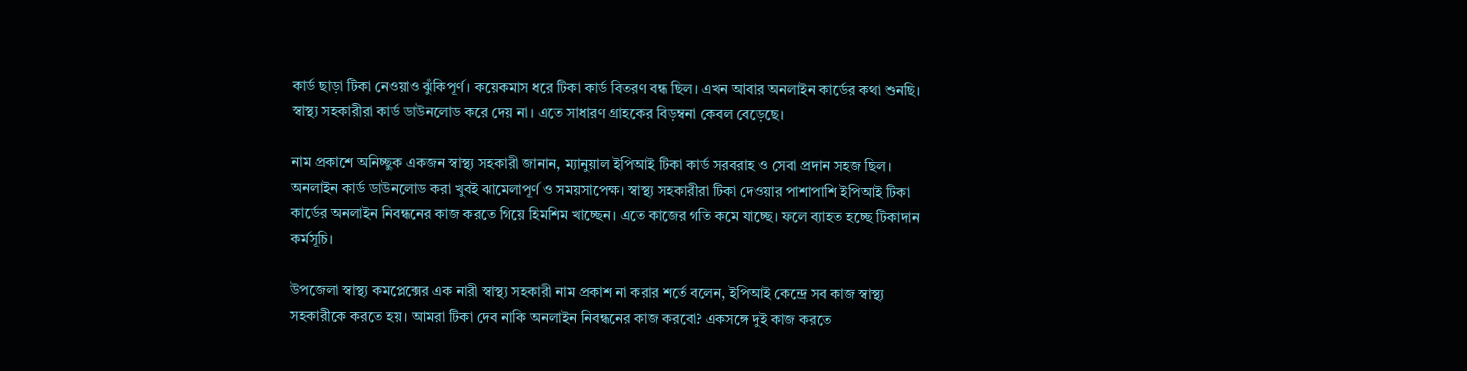কার্ড ছাড়া টিকা নেওয়াও ঝুঁকিপূর্ণ। কয়েকমাস ধরে টিকা কার্ড বিতরণ বন্ধ ছিল। এখন আবার অনলাইন কার্ডের কথা শুনছি। স্বাস্থ্য সহকারীরা কার্ড ডাউনলোড করে দেয় না। এতে সাধারণ গ্রাহকের বিড়ম্বনা কেবল বেড়েছে।

নাম প্রকাশে অনিচ্ছুক একজন স্বাস্থ্য সহকারী জানান, ম্যানুয়াল ইপিআই টিকা কার্ড সরবরাহ ও সেবা প্রদান সহজ ছিল। অনলাইন কার্ড ডাউনলোড করা খুবই ঝামেলাপূর্ণ ও সময়সাপেক্ষ। স্বাস্থ্য সহকারীরা টিকা দেওয়ার পাশাপাশি ইপিআই টিকা কার্ডের অনলাইন নিবন্ধনের কাজ করতে গিয়ে হিমশিম খাচ্ছেন। এতে কাজের গতি কমে যাচ্ছে। ফলে ব্যাহত হচ্ছে টিকাদান কর্মসূচি।

উপজেলা স্বাস্থ্য কমপ্লেক্সের এক নারী স্বাস্থ্য সহকারী নাম প্রকাশ না করার শর্তে বলেন, ইপিআই কেন্দ্রে সব কাজ স্বাস্থ্য সহকারীকে করতে হয়। আমরা টিকা দেব নাকি অনলাইন নিবন্ধনের কাজ করবো? একসঙ্গে দুই কাজ করতে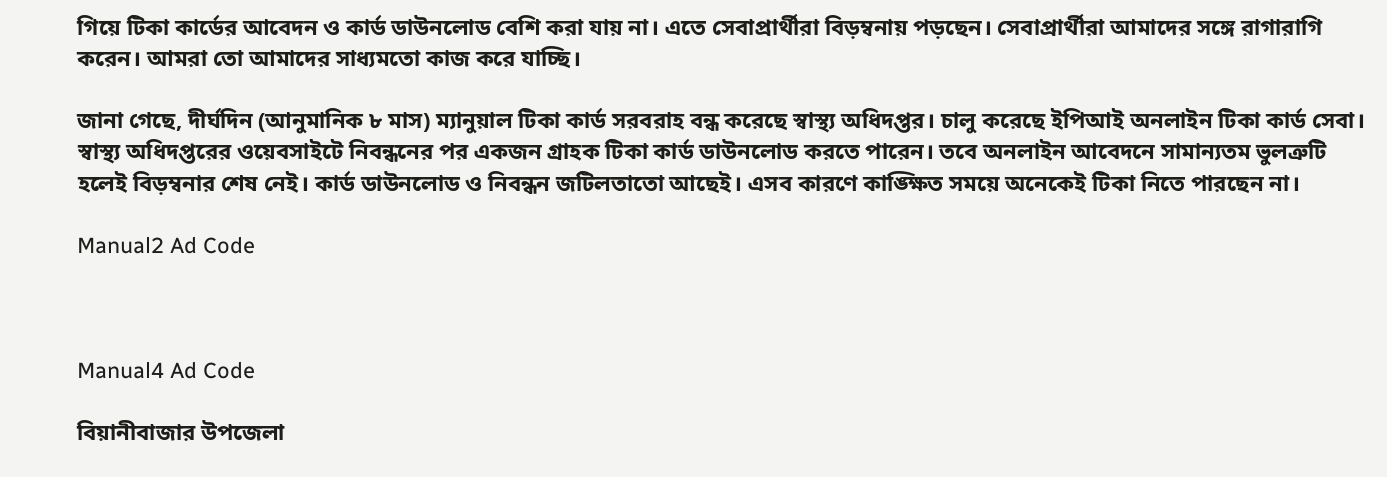গিয়ে টিকা কার্ডের আবেদন ও কার্ড ডাউনলোড বেশি করা যায় না। এতে সেবাপ্রার্থীরা বিড়ম্বনায় পড়ছেন। সেবাপ্রার্থীরা আমাদের সঙ্গে রাগারাগি করেন। আমরা তো আমাদের সাধ্যমতো কাজ করে যাচ্ছি।

জানা গেছে, দীর্ঘদিন (আনুমানিক ৮ মাস) ম্যানুয়াল টিকা কার্ড সরবরাহ বন্ধ করেছে স্বাস্থ্য অধিদপ্তর। চালু করেছে ইপিআই অনলাইন টিকা কার্ড সেবা। স্বাস্থ্য অধিদপ্তরের ওয়েবসাইটে নিবন্ধনের পর একজন গ্রাহক টিকা কার্ড ডাউনলোড করতে পারেন। তবে অনলাইন আবেদনে সামান্যতম ভুলত্রুটি হলেই বিড়ম্বনার শেষ নেই। কার্ড ডাউনলোড ও নিবন্ধন জটিলতাতো আছেই। এসব কারণে কাঙ্ক্ষিত সময়ে অনেকেই টিকা নিতে পারছেন না।

Manual2 Ad Code



Manual4 Ad Code

বিয়ানীবাজার উপজেলা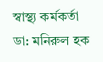স্বাস্থ্য কর্মকর্তা ডা: মনিরুল হক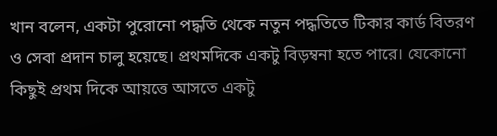খান বলেন, একটা পুরোনো পদ্ধতি থেকে নতুন পদ্ধতিতে টিকার কার্ড বিতরণ ও সেবা প্রদান চালু হয়েছে। প্রথমদিকে একটু বিড়ম্বনা হতে পারে। যেকোনো কিছুই প্রথম দিকে আয়ত্তে আসতে একটু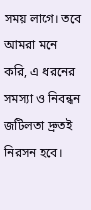সময় লাগে। তবে আমরা মনে করি, এ ধরনের সমস্যা ও নিবন্ধন জটিলতা দ্রুতই নিরসন হবে।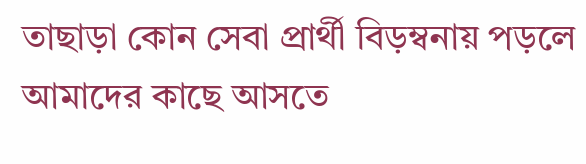তাছাড়া কোন সেবা প্রার্থী বিড়ম্বনায় পড়লে আমাদের কাছে আসতে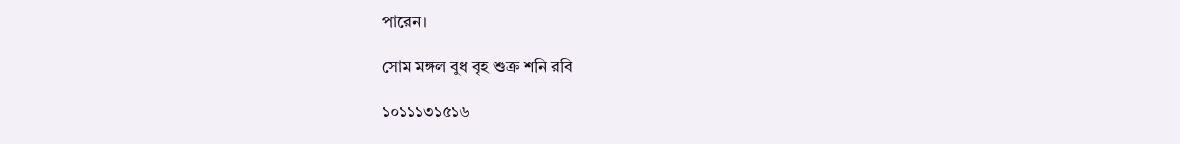পারেন।

সোম মঙ্গল বুধ বৃহ শুক্র শনি রবি

১০১১১৩১৫১৬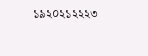১৯২০২১২২২৩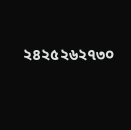২৪২৫২৬২৭৩০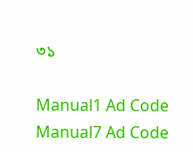৩১

Manual1 Ad Code
Manual7 Ad Code